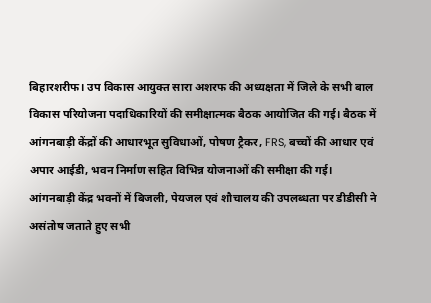बिहारशरीफ। उप विकास आयुक्त सारा अशरफ की अध्यक्षता में जिले के सभी बाल विकास परियोजना पदाधिकारियों की समीक्षात्मक बैठक आयोजित की गई। बैठक में आंगनबाड़ी केंद्रों की आधारभूत सुविधाओं, पोषण ट्रैकर, FRS, बच्चों की आधार एवं अपार आईडी, भवन निर्माण सहित विभिन्न योजनाओं की समीक्षा की गई।
आंगनबाड़ी केंद्र भवनों में बिजली, पेयजल एवं शौचालय की उपलब्धता पर डीडीसी ने असंतोष जताते हुए सभी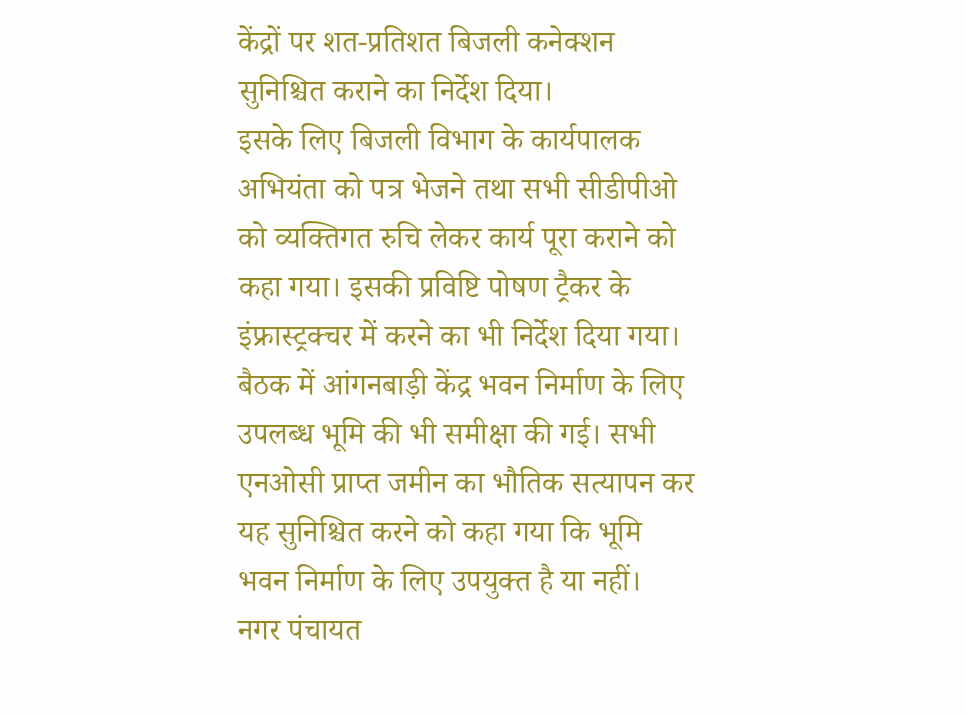केंद्रों पर शत-प्रतिशत बिजली कनेक्शन सुनिश्चित कराने का निर्देश दिया।
इसके लिए बिजली विभाग के कार्यपालक अभियंता को पत्र भेजने तथा सभी सीडीपीओ को व्यक्तिगत रुचि लेकर कार्य पूरा कराने को कहा गया। इसकी प्रविष्टि पोषण ट्रैकर के इंफ्रास्ट्रक्चर में करने का भी निर्देश दिया गया।
बैठक में आंगनबाड़ी केंद्र भवन निर्माण के लिए उपलब्ध भूमि की भी समीक्षा की गई। सभी एनओसी प्राप्त जमीन का भौतिक सत्यापन कर यह सुनिश्चित करने को कहा गया कि भूमि भवन निर्माण के लिए उपयुक्त है या नहीं।
नगर पंचायत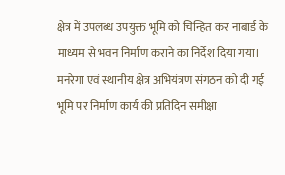क्षेत्र में उपलब्ध उपयुक्त भूमि को चिन्हित कर नाबार्ड के माध्यम से भवन निर्माण कराने का निर्देश दिया गया। मनरेगा एवं स्थानीय क्षेत्र अभियंत्रण संगठन को दी गई भूमि पर निर्माण कार्य की प्रतिदिन समीक्षा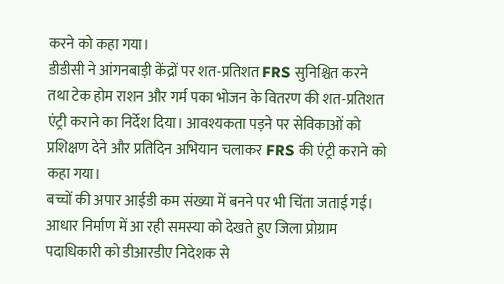करने को कहा गया।
डीडीसी ने आंगनबाड़ी केंद्रों पर शत-प्रतिशत FRS सुनिश्चित करने तथा टेक होम राशन और गर्म पका भोजन के वितरण की शत-प्रतिशत एंट्री कराने का निर्देश दिया। आवश्यकता पड़ने पर सेविकाओं को प्रशिक्षण देने और प्रतिदिन अभियान चलाकर FRS की एंट्री कराने को कहा गया।
बच्चों की अपार आईडी कम संख्या में बनने पर भी चिंता जताई गई। आधार निर्माण में आ रही समस्या को देखते हुए जिला प्रोग्राम पदाधिकारी को डीआरडीए निदेशक से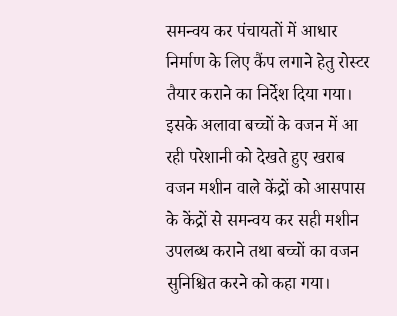समन्वय कर पंचायतों में आधार निर्माण के लिए कैंप लगाने हेतु रोस्टर तैयार कराने का निर्देश दिया गया।
इसके अलावा बच्चों के वजन में आ रही परेशानी को देखते हुए खराब वजन मशीन वाले केंद्रों को आसपास के केंद्रों से समन्वय कर सही मशीन उपलब्ध कराने तथा बच्चों का वजन सुनिश्चित करने को कहा गया।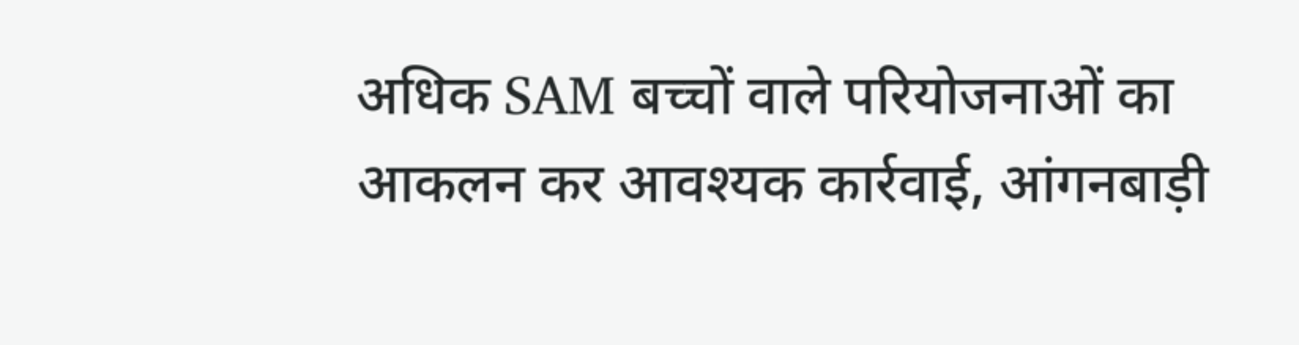अधिक SAM बच्चों वाले परियोजनाओं का आकलन कर आवश्यक कार्रवाई, आंगनबाड़ी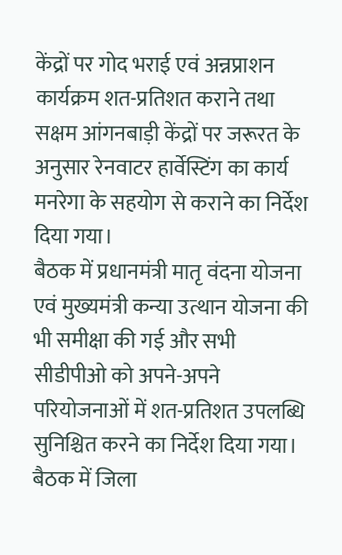केंद्रों पर गोद भराई एवं अन्नप्राशन कार्यक्रम शत-प्रतिशत कराने तथा सक्षम आंगनबाड़ी केंद्रों पर जरूरत के अनुसार रेनवाटर हार्वेस्टिंग का कार्य मनरेगा के सहयोग से कराने का निर्देश दिया गया।
बैठक में प्रधानमंत्री मातृ वंदना योजना एवं मुख्यमंत्री कन्या उत्थान योजना की भी समीक्षा की गई और सभी सीडीपीओ को अपने-अपने परियोजनाओं में शत-प्रतिशत उपलब्धि सुनिश्चित करने का निर्देश दिया गया।
बैठक में जिला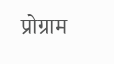प्रोग्राम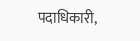पदाधिकारी,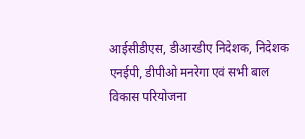आईसीडीएस, डीआरडीए निदेशक, निदेशक एनईपी, डीपीओ मनरेगा एवं सभी बाल विकास परियोजना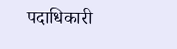पदाधिकारी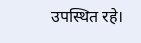उपस्थित रहे।